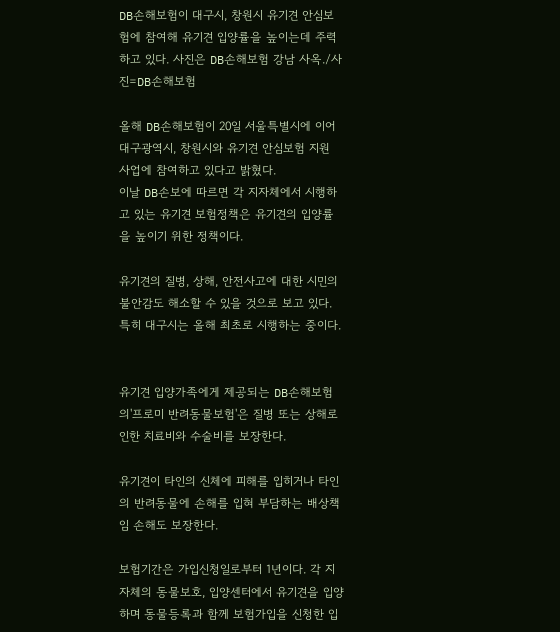DB손해보험이 대구시, 창원시 유기견 안심보험에 참여해 유기견 입양률을 높이는데 주력하고 있다. 사진은 DB손해보험 강남 사옥./사진=DB손해보험

올해 DB손해보험이 20일 서울특별시에 이어 대구광역시, 창원시와 유기견 안심보험 지원 사업에 참여하고 있다고 밝혔다.
이날 DB손보에 따르면 각 지자체에서 시행하고 있는 유기견 보험정책은 유기견의 입양률을 높이기 위한 정책이다.

유기견의 질병, 상해, 안전사고에 대한 시민의 불안감도 해소할 수 있을 것으로 보고 있다. 특히 대구시는 올해 최초로 시행하는 중이다.


유기견 입양가족에게 제공되는 DB손해보험의'프로미 반려동물보험'은 질병 또는 상해로 인한 치료비와 수술비를 보장한다.

유기견이 타인의 신체에 피해를 입히거나 타인의 반려동물에 손해를 입혀 부담하는 배상책임 손해도 보장한다.

보험기간은 가입신청일로부터 1년이다. 각 지자체의 동물보호, 입양센터에서 유기견을 입양하며 동물등록과 함께 보험가입을 신청한 입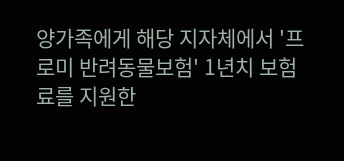양가족에게 해당 지자체에서 '프로미 반려동물보험' 1년치 보험료를 지원한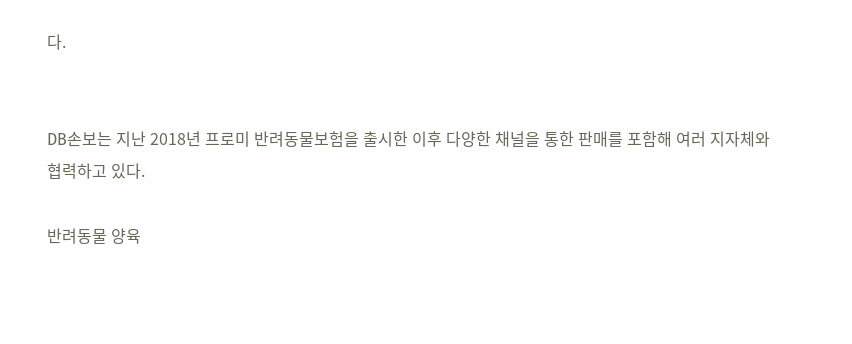다.


DB손보는 지난 2018년 프로미 반려동물보험을 출시한 이후 다양한 채널을 통한 판매를 포함해 여러 지자체와 협력하고 있다.

반려동물 양육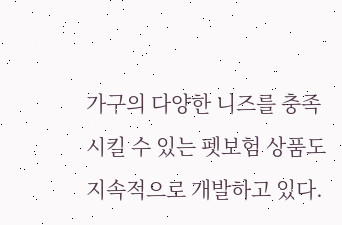가구의 다양한 니즈를 충족시킬 수 있는 펫보험 상품도 지속적으로 개발하고 있다.